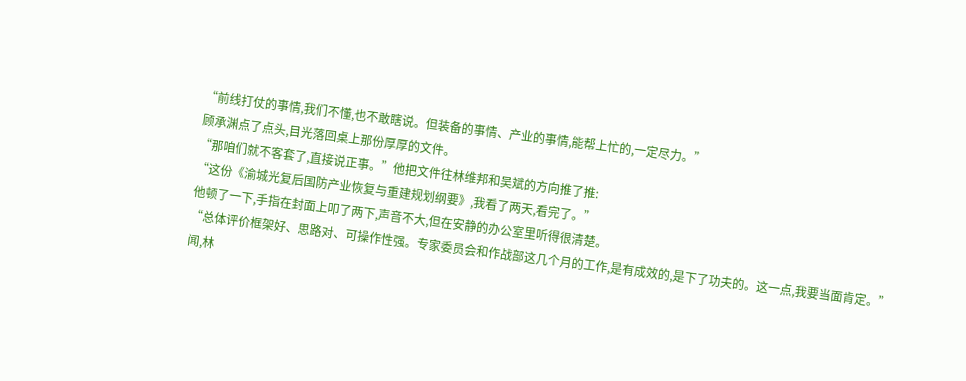“前线打仗的事情,我们不懂,也不敢瞎说。但装备的事情、产业的事情,能帮上忙的,一定尽力。”
顾承渊点了点头,目光落回桌上那份厚厚的文件。
“那咱们就不客套了,直接说正事。”他把文件往林维邦和吴斌的方向推了推:
“这份《渝城光复后国防产业恢复与重建规划纲要》,我看了两天,看完了。”
他顿了一下,手指在封面上叩了两下,声音不大,但在安静的办公室里听得很清楚。
“总体评价框架好、思路对、可操作性强。专家委员会和作战部这几个月的工作,是有成效的,是下了功夫的。这一点,我要当面肯定。”
闻,林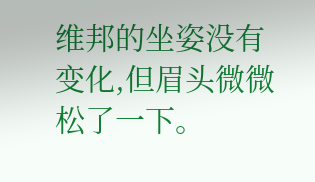维邦的坐姿没有变化,但眉头微微松了一下。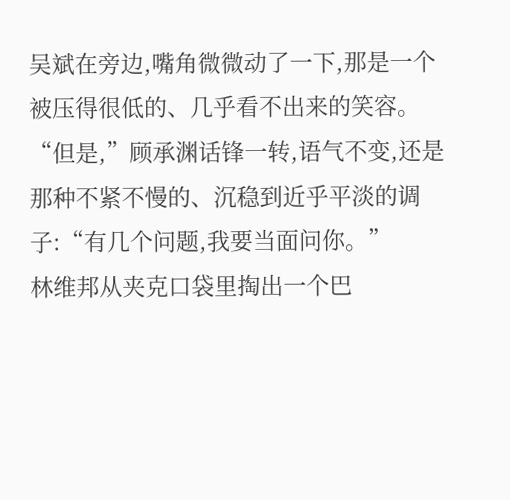吴斌在旁边,嘴角微微动了一下,那是一个被压得很低的、几乎看不出来的笑容。
“但是,”顾承渊话锋一转,语气不变,还是那种不紧不慢的、沉稳到近乎平淡的调子:“有几个问题,我要当面问你。”
林维邦从夹克口袋里掏出一个巴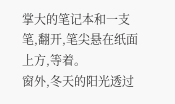掌大的笔记本和一支笔,翻开,笔尖悬在纸面上方,等着。
窗外,冬天的阳光透过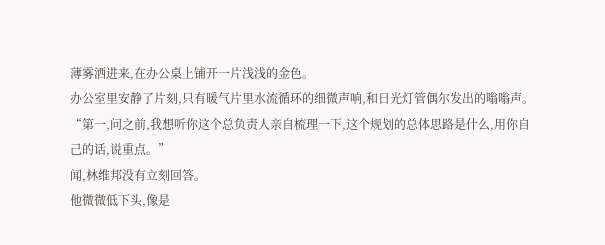薄雾洒进来,在办公桌上铺开一片浅浅的金色。
办公室里安静了片刻,只有暖气片里水流循环的细微声响,和日光灯管偶尔发出的嗡嗡声。
“第一,问之前,我想听你这个总负责人亲自梳理一下,这个规划的总体思路是什么,用你自己的话,说重点。”
闻,林维邦没有立刻回答。
他微微低下头,像是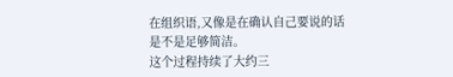在组织语,又像是在确认自己要说的话是不是足够简洁。
这个过程持续了大约三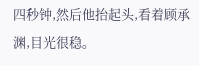四秒钟,然后他抬起头,看着顾承渊,目光很稳。